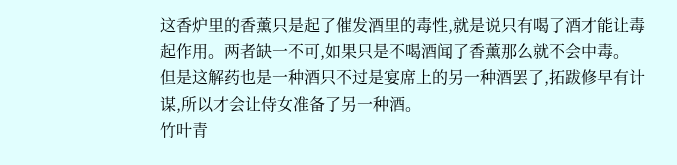这香炉里的香薰只是起了催发酒里的毒性,就是说只有喝了酒才能让毒起作用。两者缺一不可,如果只是不喝酒闻了香薰那么就不会中毒。
但是这解药也是一种酒只不过是宴席上的另一种酒罢了,拓跋修早有计谋,所以才会让侍女准备了另一种酒。
竹叶青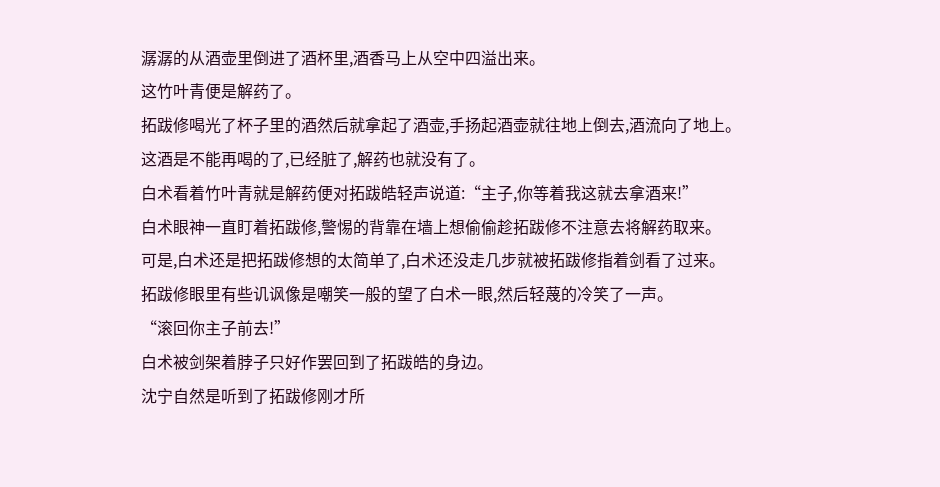潺潺的从酒壶里倒进了酒杯里,酒香马上从空中四溢出来。
这竹叶青便是解药了。
拓跋修喝光了杯子里的酒然后就拿起了酒壶,手扬起酒壶就往地上倒去,酒流向了地上。
这酒是不能再喝的了,已经脏了,解药也就没有了。
白术看着竹叶青就是解药便对拓跋皓轻声说道:“主子,你等着我这就去拿酒来!”
白术眼神一直盯着拓跋修,警惕的背靠在墙上想偷偷趁拓跋修不注意去将解药取来。
可是,白术还是把拓跋修想的太简单了,白术还没走几步就被拓跋修指着剑看了过来。
拓跋修眼里有些讥讽像是嘲笑一般的望了白术一眼,然后轻蔑的冷笑了一声。
“滚回你主子前去!”
白术被剑架着脖子只好作罢回到了拓跋皓的身边。
沈宁自然是听到了拓跋修刚才所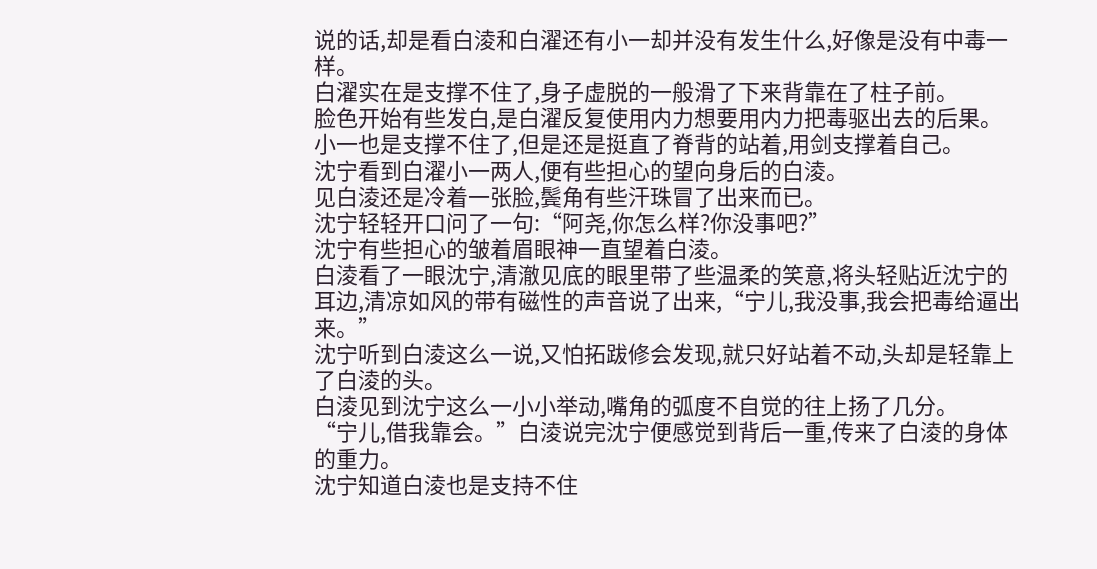说的话,却是看白淩和白濯还有小一却并没有发生什么,好像是没有中毒一样。
白濯实在是支撑不住了,身子虚脱的一般滑了下来背靠在了柱子前。
脸色开始有些发白,是白濯反复使用内力想要用内力把毒驱出去的后果。
小一也是支撑不住了,但是还是挺直了脊背的站着,用剑支撑着自己。
沈宁看到白濯小一两人,便有些担心的望向身后的白淩。
见白淩还是冷着一张脸,鬓角有些汗珠冒了出来而已。
沈宁轻轻开口问了一句:“阿尧,你怎么样?你没事吧?”
沈宁有些担心的皱着眉眼神一直望着白淩。
白淩看了一眼沈宁,清澈见底的眼里带了些温柔的笑意,将头轻贴近沈宁的耳边,清凉如风的带有磁性的声音说了出来,“宁儿,我没事,我会把毒给逼出来。”
沈宁听到白淩这么一说,又怕拓跋修会发现,就只好站着不动,头却是轻靠上了白淩的头。
白淩见到沈宁这么一小小举动,嘴角的弧度不自觉的往上扬了几分。
“宁儿,借我靠会。”白淩说完沈宁便感觉到背后一重,传来了白淩的身体的重力。
沈宁知道白淩也是支持不住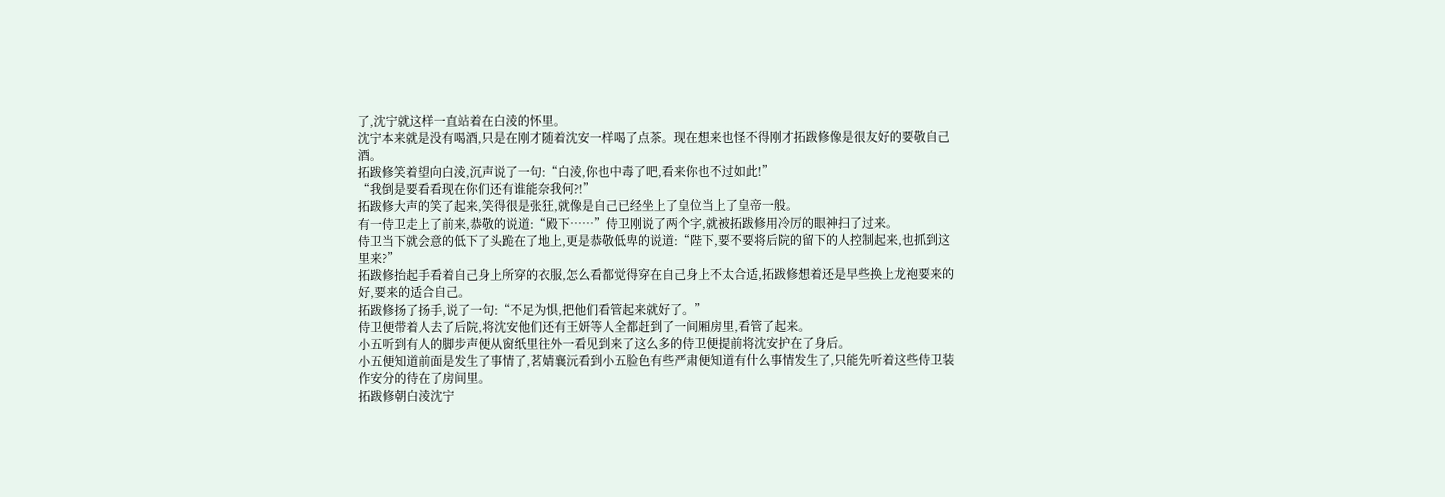了,沈宁就这样一直站着在白淩的怀里。
沈宁本来就是没有喝酒,只是在刚才随着沈安一样喝了点茶。现在想来也怪不得刚才拓跋修像是很友好的要敬自己酒。
拓跋修笑着望向白淩,沉声说了一句:“白淩,你也中毒了吧,看来你也不过如此!”
“我倒是要看看现在你们还有谁能奈我何?!”
拓跋修大声的笑了起来,笑得很是张狂,就像是自己已经坐上了皇位当上了皇帝一般。
有一侍卫走上了前来,恭敬的说道:“殿下……”侍卫刚说了两个字,就被拓跋修用冷厉的眼神扫了过来。
侍卫当下就会意的低下了头跪在了地上,更是恭敬低卑的说道:“陛下,要不要将后院的留下的人控制起来,也抓到这里来?”
拓跋修抬起手看着自己身上所穿的衣服,怎么看都觉得穿在自己身上不太合适,拓跋修想着还是早些换上龙袍要来的好,要来的适合自己。
拓跋修扬了扬手,说了一句:“不足为惧,把他们看管起来就好了。”
侍卫便带着人去了后院,将沈安他们还有王妍等人全都赶到了一间厢房里,看管了起来。
小五听到有人的脚步声便从窗纸里往外一看见到来了这么多的侍卫便提前将沈安护在了身后。
小五便知道前面是发生了事情了,茗婧襄沅看到小五脸色有些严肃便知道有什么事情发生了,只能先听着这些侍卫装作安分的待在了房间里。
拓跋修朝白淩沈宁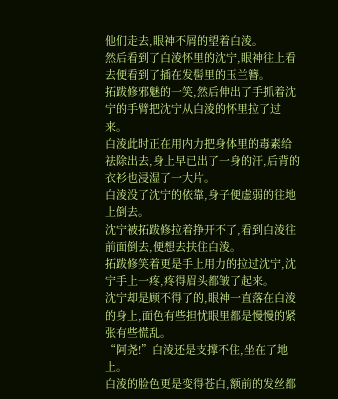他们走去,眼神不屑的望着白淩。
然后看到了白淩怀里的沈宁,眼神往上看去便看到了插在发髻里的玉兰簪。
拓跋修邪魅的一笑,然后伸出了手抓着沈宁的手臂把沈宁从白淩的怀里拉了过来。
白淩此时正在用内力把身体里的毒素给祛除出去,身上早已出了一身的汗,后背的衣衫也浸湿了一大片。
白淩没了沈宁的依靠,身子便虚弱的往地上倒去。
沈宁被拓跋修拉着挣开不了,看到白淩往前面倒去,便想去扶住白淩。
拓跋修笑着更是手上用力的拉过沈宁,沈宁手上一疼,疼得眉头都皱了起来。
沈宁却是顾不得了的,眼神一直落在白淩的身上,面色有些担忧眼里都是慢慢的紧张有些慌乱。
“阿尧!”白淩还是支撑不住,坐在了地上。
白淩的脸色更是变得苍白,额前的发丝都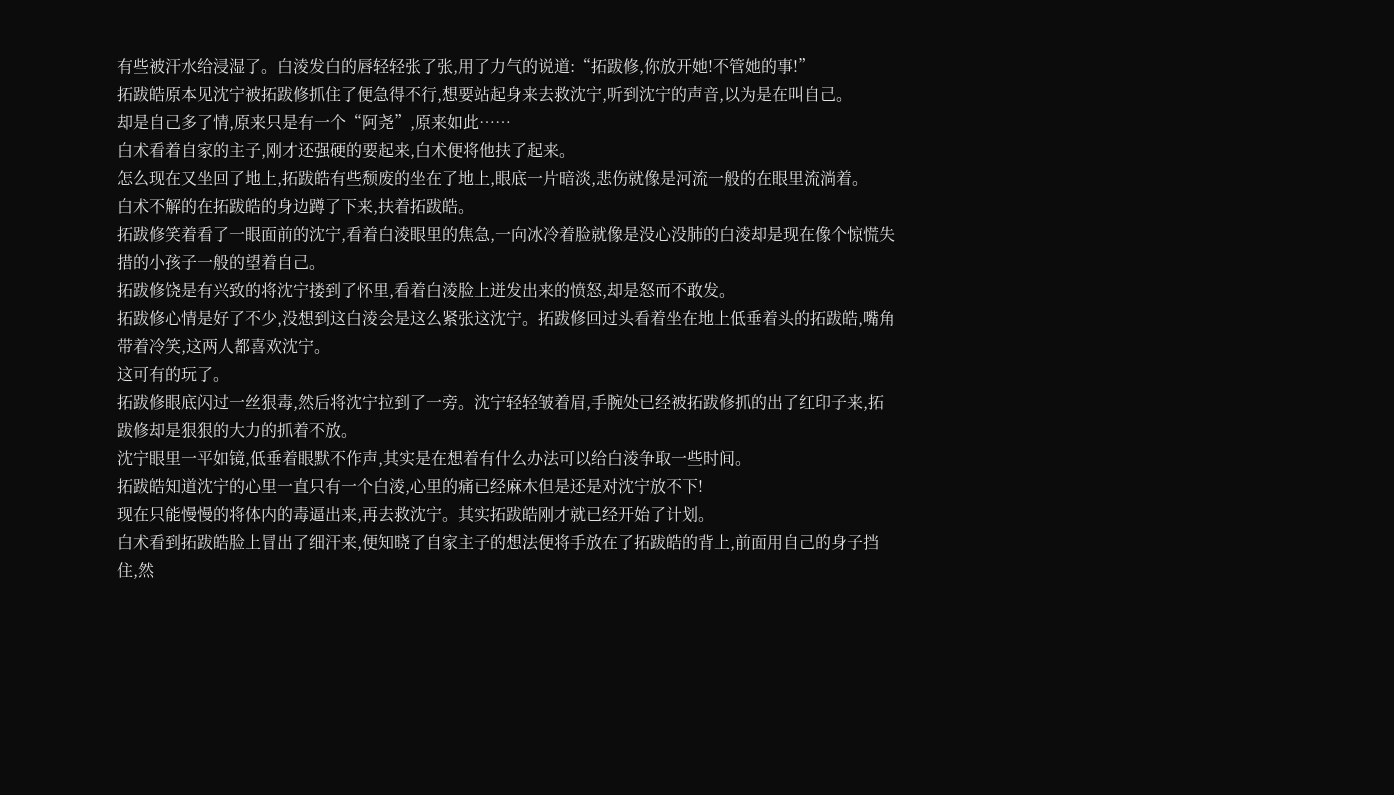有些被汗水给浸湿了。白淩发白的唇轻轻张了张,用了力气的说道:“拓跋修,你放开她!不管她的事!”
拓跋皓原本见沈宁被拓跋修抓住了便急得不行,想要站起身来去救沈宁,听到沈宁的声音,以为是在叫自己。
却是自己多了情,原来只是有一个“阿尧”,原来如此……
白术看着自家的主子,刚才还强硬的要起来,白术便将他扶了起来。
怎么现在又坐回了地上,拓跋皓有些颓废的坐在了地上,眼底一片暗淡,悲伤就像是河流一般的在眼里流淌着。
白术不解的在拓跋皓的身边蹲了下来,扶着拓跋皓。
拓跋修笑着看了一眼面前的沈宁,看着白淩眼里的焦急,一向冰冷着脸就像是没心没肺的白淩却是现在像个惊慌失措的小孩子一般的望着自己。
拓跋修饶是有兴致的将沈宁搂到了怀里,看着白淩脸上迸发出来的愤怒,却是怒而不敢发。
拓跋修心情是好了不少,没想到这白淩会是这么紧张这沈宁。拓跋修回过头看着坐在地上低垂着头的拓跋皓,嘴角带着冷笑,这两人都喜欢沈宁。
这可有的玩了。
拓跋修眼底闪过一丝狠毒,然后将沈宁拉到了一旁。沈宁轻轻皱着眉,手腕处已经被拓跋修抓的出了红印子来,拓跋修却是狠狠的大力的抓着不放。
沈宁眼里一平如镜,低垂着眼默不作声,其实是在想着有什么办法可以给白淩争取一些时间。
拓跋皓知道沈宁的心里一直只有一个白淩,心里的痛已经麻木但是还是对沈宁放不下!
现在只能慢慢的将体内的毒逼出来,再去救沈宁。其实拓跋皓刚才就已经开始了计划。
白术看到拓跋皓脸上冒出了细汗来,便知晓了自家主子的想法便将手放在了拓跋皓的背上,前面用自己的身子挡住,然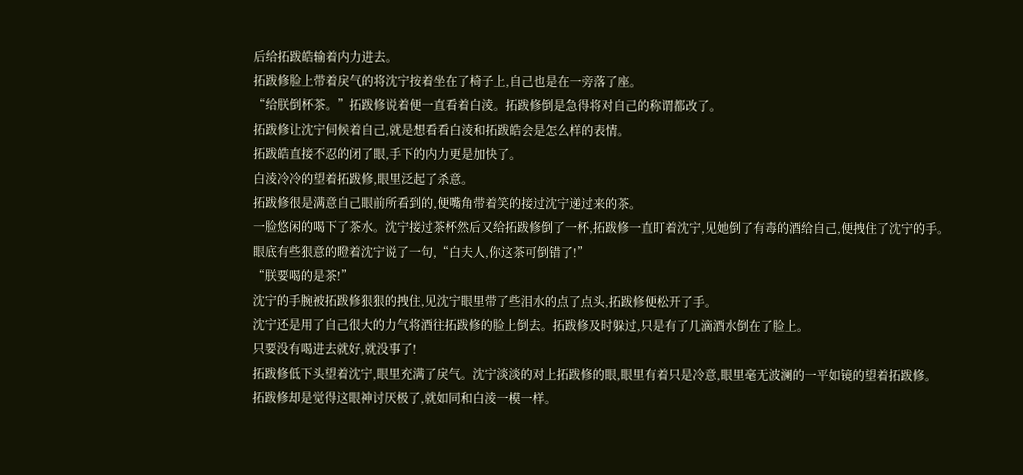后给拓跋皓输着内力进去。
拓跋修脸上带着戾气的将沈宁按着坐在了椅子上,自己也是在一旁落了座。
“给朕倒杯茶。”拓跋修说着便一直看着白淩。拓跋修倒是急得将对自己的称谓都改了。
拓跋修让沈宁伺候着自己,就是想看看白淩和拓跋皓会是怎么样的表情。
拓跋皓直接不忍的闭了眼,手下的内力更是加快了。
白淩冷冷的望着拓跋修,眼里泛起了杀意。
拓跋修很是满意自己眼前所看到的,便嘴角带着笑的接过沈宁递过来的茶。
一脸悠闲的喝下了茶水。沈宁接过茶杯然后又给拓跋修倒了一杯,拓跋修一直盯着沈宁,见她倒了有毒的酒给自己,便拽住了沈宁的手。
眼底有些狠意的瞪着沈宁说了一句,“白夫人,你这茶可倒错了!”
“朕要喝的是茶!”
沈宁的手腕被拓跋修狠狠的拽住,见沈宁眼里带了些泪水的点了点头,拓跋修便松开了手。
沈宁还是用了自己很大的力气将酒往拓跋修的脸上倒去。拓跋修及时躲过,只是有了几滴酒水倒在了脸上。
只要没有喝进去就好,就没事了!
拓跋修低下头望着沈宁,眼里充满了戾气。沈宁淡淡的对上拓跋修的眼,眼里有着只是冷意,眼里毫无波澜的一平如镜的望着拓跋修。
拓跋修却是觉得这眼神讨厌极了,就如同和白淩一模一样。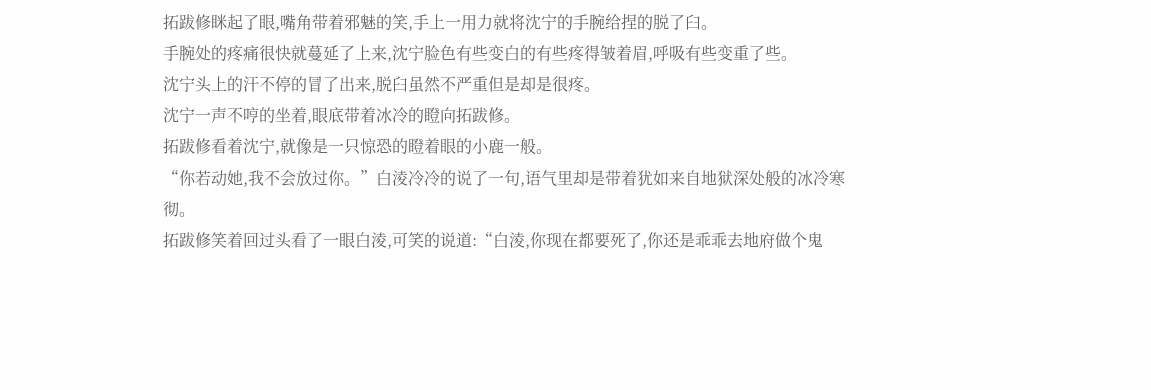拓跋修眯起了眼,嘴角带着邪魅的笑,手上一用力就将沈宁的手腕给捏的脱了臼。
手腕处的疼痛很快就蔓延了上来,沈宁脸色有些变白的有些疼得皱着眉,呼吸有些变重了些。
沈宁头上的汗不停的冒了出来,脱臼虽然不严重但是却是很疼。
沈宁一声不哼的坐着,眼底带着冰冷的瞪向拓跋修。
拓跋修看着沈宁,就像是一只惊恐的瞪着眼的小鹿一般。
“你若动她,我不会放过你。”白淩冷冷的说了一句,语气里却是带着犹如来自地狱深处般的冰冷寒彻。
拓跋修笑着回过头看了一眼白淩,可笑的说道:“白淩,你现在都要死了,你还是乖乖去地府做个鬼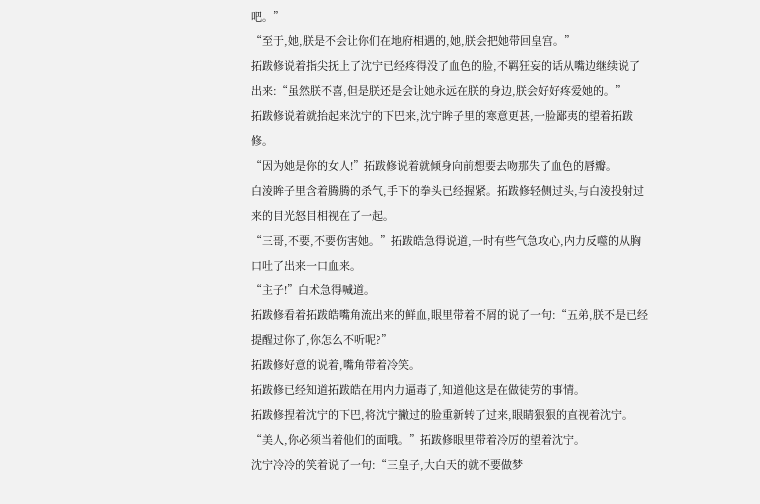吧。”
“至于,她,朕是不会让你们在地府相遇的,她,朕会把她带回皇宫。”
拓跋修说着指尖抚上了沈宁已经疼得没了血色的脸,不羁狂妄的话从嘴边继续说了出来:“虽然朕不喜,但是朕还是会让她永远在朕的身边,朕会好好疼爱她的。”
拓跋修说着就抬起来沈宁的下巴来,沈宁眸子里的寒意更甚,一脸鄙夷的望着拓跋修。
“因为她是你的女人!”拓跋修说着就倾身向前想要去吻那失了血色的唇瓣。
白淩眸子里含着腾腾的杀气,手下的拳头已经握紧。拓跋修轻侧过头,与白淩投射过来的目光怒目相视在了一起。
“三哥,不要,不要伤害她。”拓跋皓急得说道,一时有些气急攻心,内力反噬的从胸口吐了出来一口血来。
“主子!”白术急得喊道。
拓跋修看着拓跋皓嘴角流出来的鲜血,眼里带着不屑的说了一句:“五弟,朕不是已经提醒过你了,你怎么不听呢?”
拓跋修好意的说着,嘴角带着冷笑。
拓跋修已经知道拓跋皓在用内力逼毒了,知道他这是在做徒劳的事情。
拓跋修捏着沈宁的下巴,将沈宁撇过的脸重新转了过来,眼睛狠狠的直视着沈宁。
“美人,你必须当着他们的面哦。”拓跋修眼里带着冷厉的望着沈宁。
沈宁冷冷的笑着说了一句:“三皇子,大白天的就不要做梦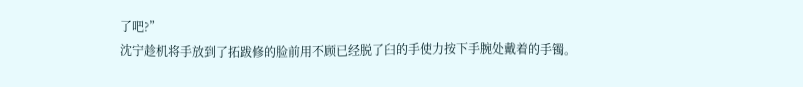了吧?”
沈宁趁机将手放到了拓跋修的脸前用不顾已经脱了臼的手使力按下手腕处戴着的手镯。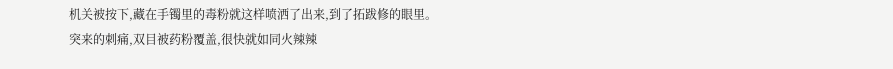机关被按下,藏在手镯里的毒粉就这样喷洒了出来,到了拓跋修的眼里。
突来的刺痛,双目被药粉覆盖,很快就如同火辣辣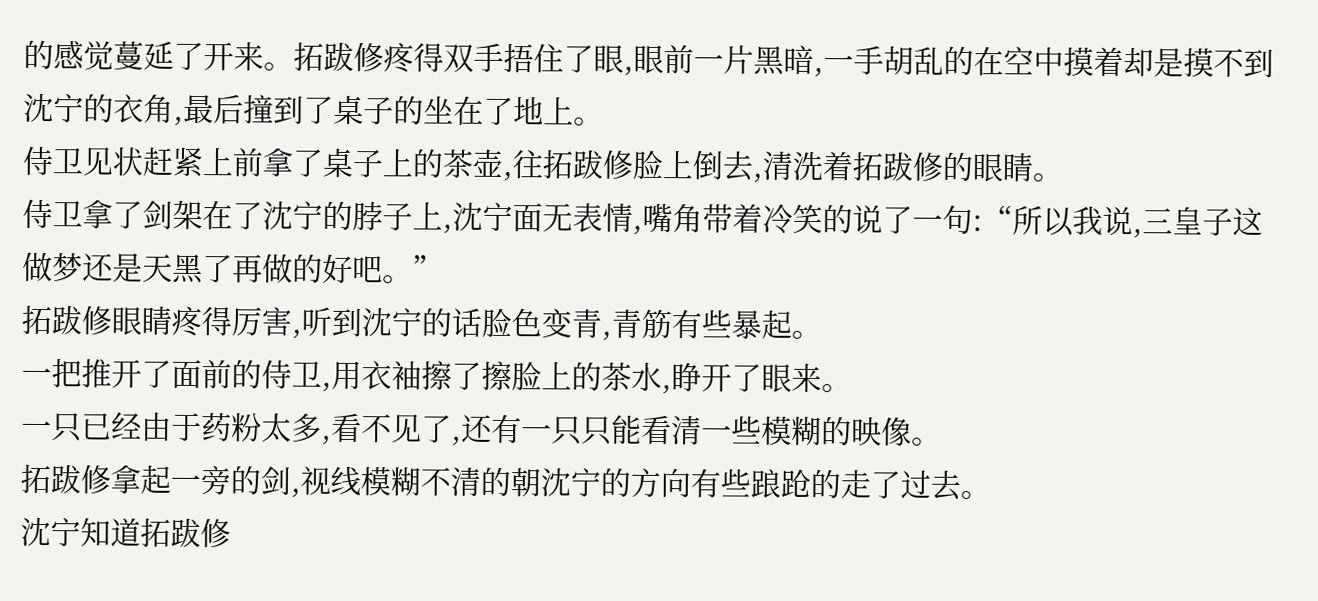的感觉蔓延了开来。拓跋修疼得双手捂住了眼,眼前一片黑暗,一手胡乱的在空中摸着却是摸不到沈宁的衣角,最后撞到了桌子的坐在了地上。
侍卫见状赶紧上前拿了桌子上的茶壶,往拓跋修脸上倒去,清洗着拓跋修的眼睛。
侍卫拿了剑架在了沈宁的脖子上,沈宁面无表情,嘴角带着冷笑的说了一句:“所以我说,三皇子这做梦还是天黑了再做的好吧。”
拓跋修眼睛疼得厉害,听到沈宁的话脸色变青,青筋有些暴起。
一把推开了面前的侍卫,用衣袖擦了擦脸上的茶水,睁开了眼来。
一只已经由于药粉太多,看不见了,还有一只只能看清一些模糊的映像。
拓跋修拿起一旁的剑,视线模糊不清的朝沈宁的方向有些踉跄的走了过去。
沈宁知道拓跋修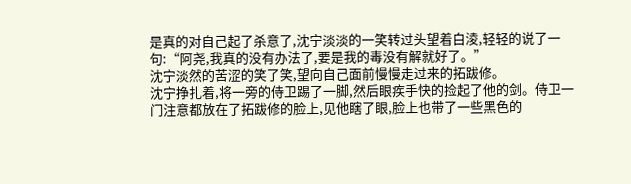是真的对自己起了杀意了,沈宁淡淡的一笑转过头望着白淩,轻轻的说了一句:“阿尧,我真的没有办法了,要是我的毒没有解就好了。”
沈宁淡然的苦涩的笑了笑,望向自己面前慢慢走过来的拓跋修。
沈宁挣扎着,将一旁的侍卫踢了一脚,然后眼疾手快的捡起了他的剑。侍卫一门注意都放在了拓跋修的脸上,见他瞎了眼,脸上也带了一些黑色的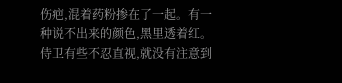伤疤,混着药粉掺在了一起。有一种说不出来的颜色,黑里透着红。
侍卫有些不忍直视,就没有注意到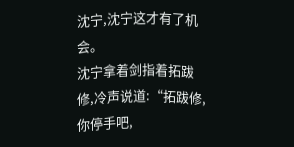沈宁,沈宁这才有了机会。
沈宁拿着剑指着拓跋修,冷声说道:“拓跋修,你停手吧,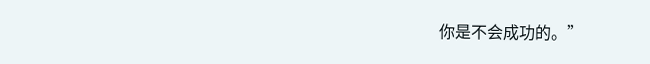你是不会成功的。”